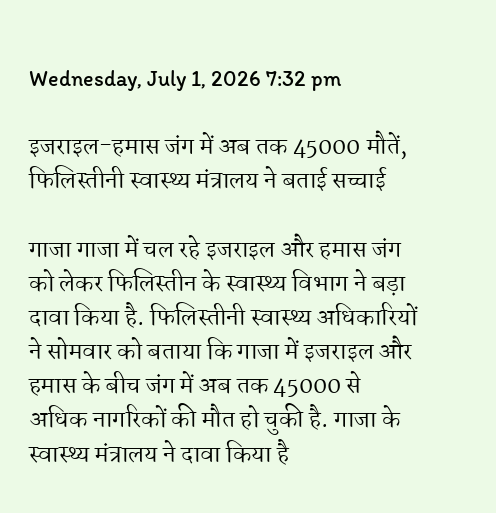Wednesday, July 1, 2026 7:32 pm

इजराइल-हमास जंग में अब तक 45000 मौतें, फिलिस्तीनी स्वास्थ्य मंत्रालय ने बताई सच्चाई

गाजा गाजा में चल रहे इजराइल और हमास जंग को लेकर फिलिस्तीन के स्वास्थ्य विभाग ने बड़ा दावा किया है. फिलिस्तीनी स्वास्थ्य अधिकारियों ने सोमवार को बताया कि गाजा में इजराइल और हमास के बीच जंग में अब तक 45000 से अधिक नागरिकों की मौत हो चुकी है. गाजा के स्वास्थ्य मंत्रालय ने दावा किया है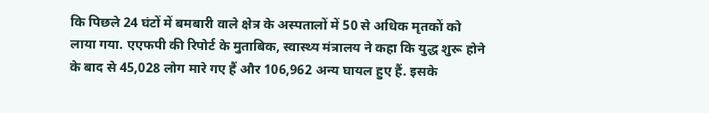कि पिछले 24 घंटों में बमबारी वाले क्षेत्र के अस्पतालों में 50 से अधिक मृतकों को लाया गया. एएफपी की रिपोर्ट के मुताबिक, स्वास्थ्य मंत्रालय ने कहा कि युद्ध शुरू होने के बाद से 45,028 लोग मारे गए हैं और 106,962 अन्य घायल हुए हैं. इसके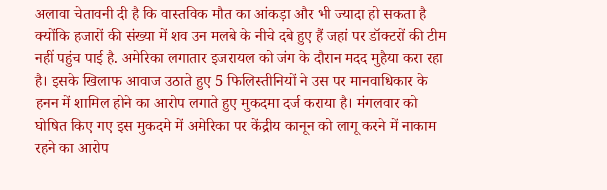अलावा चेतावनी दी है कि वास्तविक मौत का आंकड़ा और भी ज्यादा हो सकता है क्योंकि हजारों की संख्या में शव उन मलबे के नीचे दबे हुए हैं जहां पर डॉक्टरों की टीम नहीं पहुंच पाई है. अमेरिका लगातार इजरायल को जंग के दौरान मदद मुहैया करा रहा है। इसके खिलाफ आवाज उठाते हुए 5 फिलिस्तीनियों ने उस पर मानवाधिकार के हनन में शामिल होने का आरोप लगाते हुए मुकदमा दर्ज कराया है। मंगलवार को घोषित किए गए इस मुकदमे में अमेरिका पर केंद्रीय कानून को लागू करने में नाकाम रहने का आरोप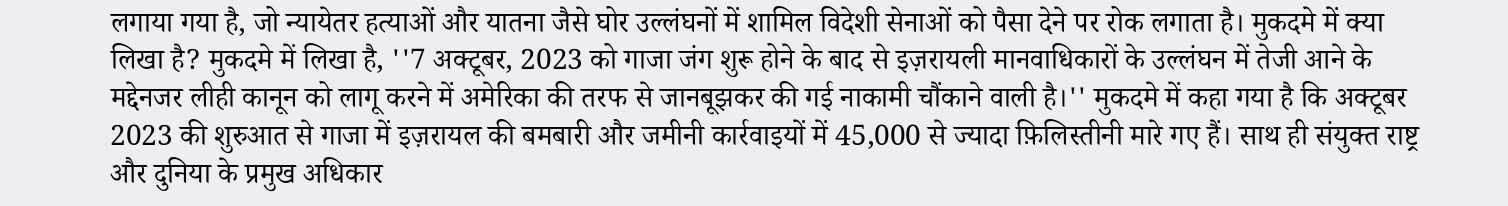लगाया गया है, जो न्यायेतर हत्याओं और यातना जैसे घोर उल्लंघनों में शामिल विदेशी सेनाओं को पैसा देने पर रोक लगाता है। मुकदमे में क्या लिखा है? मुकदमे में लिखा है, ''7 अक्टूबर, 2023 को गाजा जंग शुरू होने के बाद से इज़रायली मानवाधिकारों के उल्लंघन में तेजी आने के मद्देनजर लीही कानून को लागू करने में अमेरिका की तरफ से जानबूझकर की गई नाकामी चौंकाने वाली है।'' मुकदमे में कहा गया है कि अक्टूबर 2023 की शुरुआत से गाजा में इज़रायल की बमबारी और जमीनी कार्रवाइयों में 45,000 से ज्यादा फ़िलिस्तीनी मारे गए हैं। साथ ही संयुक्त राष्ट्र और दुनिया के प्रमुख अधिकार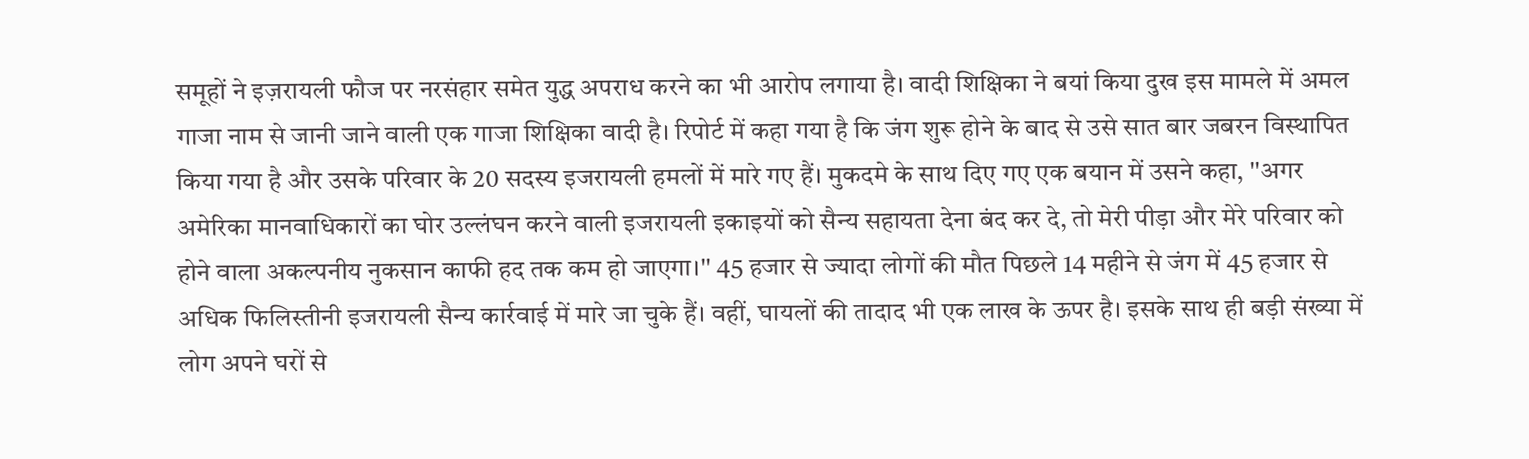समूहों ने इज़रायली फौज पर नरसंहार समेत युद्ध अपराध करने का भी आरोप लगाया है। वादी शिक्षिका ने बयां किया दुख इस मामले में अमल गाजा नाम से जानी जाने वाली एक गाजा शिक्षिका वादी है। रिपोर्ट में कहा गया है कि जंग शुरू होने के बाद से उसे सात बार जबरन विस्थापित किया गया है और उसके परिवार के 20 सदस्य इजरायली हमलों में मारे गए हैं। मुकदमे के साथ दिए गए एक बयान में उसने कहा, ''अगर अमेरिका मानवाधिकारों का घोर उल्लंघन करने वाली इजरायली इकाइयों को सैन्य सहायता देना बंद कर दे, तो मेरी पीड़ा और मेरे परिवार को होने वाला अकल्पनीय नुकसान काफी हद तक कम हो जाएगा।'' 45 हजार से ज्यादा लोगों की मौत पिछले 14 महीने से जंग में 45 हजार से अधिक फिलिस्तीनी इजरायली सैन्य कार्रवाई में मारे जा चुके हैं। वहीं, घायलों की तादाद भी एक लाख के ऊपर है। इसके साथ ही बड़ी संख्या में लोग अपने घरों से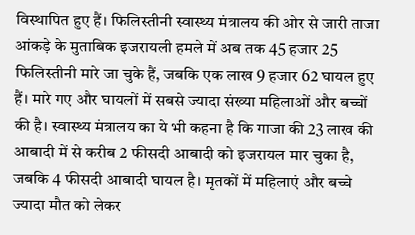विस्थापित हुए हैं। फिलिस्तीनी स्वास्थ्य मंत्रालय की ओर से जारी ताजा आंकड़े के मुताबिक इजरायली हमले में अब तक 45 हजार 25 फिलिस्तीनी मारे जा चुके हैं, जबकि एक लाख 9 हजार 62 घायल हुए हैं। मारे गए और घायलों में सबसे ज्यादा संख्या महिलाओं और बच्चों की है। स्वास्थ्य मंत्रालय का ये भी कहना है कि गाजा की 23 लाख की आबादी में से करीब 2 फीसदी आबादी को इजरायल मार चुका है, जबकि 4 फीसदी आबादी घायल है। मृतकों में महिलाएं और बच्चे ज्यादा मौत को लेकर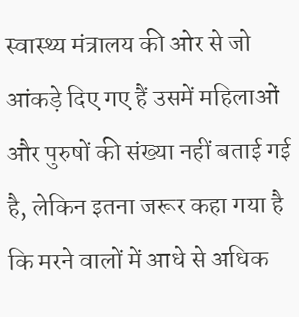स्वास्थ्य मंत्रालय की ओर से जो आंकड़े दिए गए हैं उसमें महिलाओं और पुरुषों की संख्या नहीं बताई गई है, लेकिन इतना जरूर कहा गया है कि मरने वालों में आधे से अधिक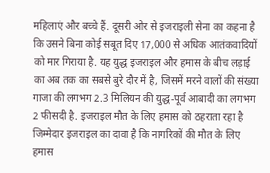महिलाएं और बच्चे हैं. दूसरी ओर से इजराइली सेना का कहना है कि उसने बिना कोई सबूत दिए 17,000 से अधिक आतंकवादियों को मार गिराया है. यह युद्ध इजराइल और हमास के बीच लड़ाई का अब तक का सबसे बुरे दौर में है, जिसमें मरने वालों की संख्या गाजा की लगभग 2.3 मिलियन की युद्ध-पूर्व आबादी का लगभग 2 फीसदी है. इजराइल मौत के लिए हमास को ठहराता रहा है जिम्मेदार इजराइल का दावा है कि नागरिकों की मौत के लिए हमास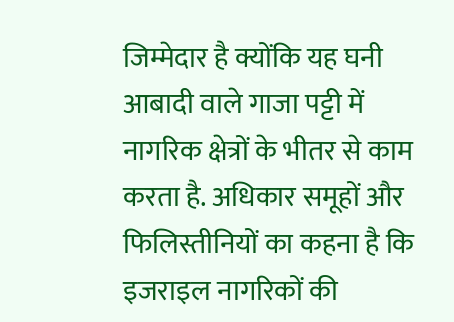जिम्मेदार है क्योंकि यह घनी आबादी वाले गाजा पट्टी में नागरिक क्षेत्रों के भीतर से काम करता है. अधिकार समूहों और फिलिस्तीनियों का कहना है कि इजराइल नागरिकों की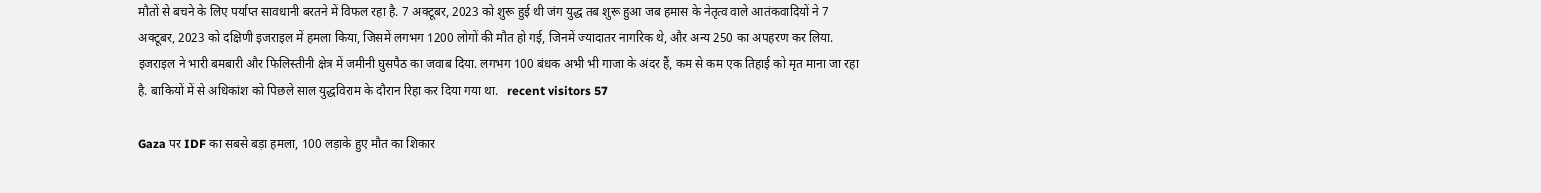मौतों से बचने के लिए पर्याप्त सावधानी बरतने में विफल रहा है. 7 अक्टूबर, 2023 को शुरू हुई थी जंग युद्ध तब शुरू हुआ जब हमास के नेतृत्व वाले आतंकवादियों ने 7 अक्टूबर, 2023 को दक्षिणी इजराइल में हमला किया, जिसमें लगभग 1200 लोगों की मौत हो गई, जिनमें ज्यादातर नागरिक थे, और अन्य 250 का अपहरण कर लिया. इजराइल ने भारी बमबारी और फिलिस्तीनी क्षेत्र में जमीनी घुसपैठ का जवाब दिया. लगभग 100 बंधक अभी भी गाजा के अंदर हैं, कम से कम एक तिहाई को मृत माना जा रहा है. बाकियों में से अधिकांश को पिछले साल युद्धविराम के दौरान रिहा कर दिया गया था.   recent visitors 57

Gaza पर IDF का सबसे बड़ा हमला, 100 लड़ाके हुए मौत का शिकार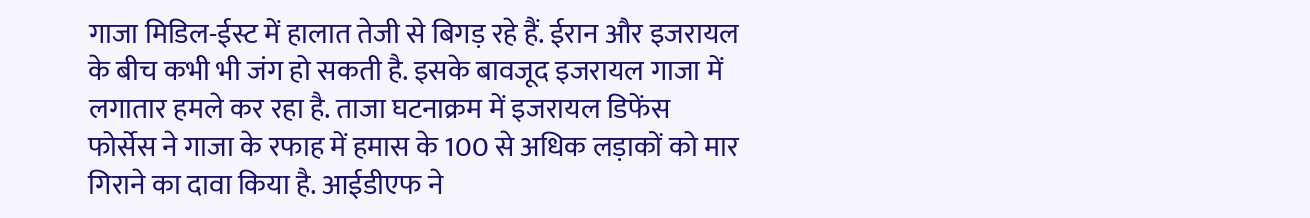गाजा मिडिल-ईस्ट में हालात तेजी से बिगड़ रहे हैं. ईरान और इजरायल के बीच कभी भी जंग हो सकती है. इसके बावजूद इजरायल गाजा में लगातार हमले कर रहा है. ताजा घटनाक्रम में इजरायल डिफेंस फोर्सेस ने गाजा के रफाह में हमास के 100 से अधिक लड़ाकों को मार गिराने का दावा किया है. आईडीएफ ने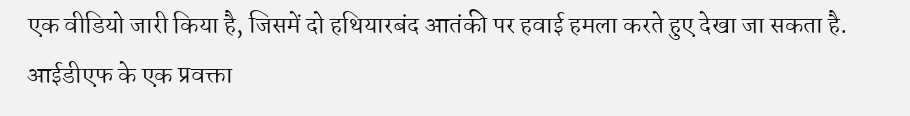एक वीडियो जारी किया है, जिसमें दो हथियारबंद आतंकी पर हवाई हमला करते हुए देखा जा सकता है. आईडीएफ के एक प्रवक्ता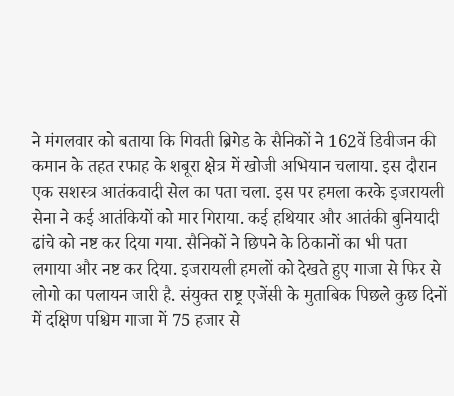ने मंगलवार को बताया कि गिवती ब्रिगेड के सैनिकों ने 162वें डिवीजन की कमान के तहत रफाह के शबूरा क्षेत्र में खोजी अभियान चलाया. इस दौरान एक सशस्त्र आतंकवादी सेल का पता चला. इस पर हमला करके इजरायली सेना ने कई आतंकियों को मार गिराया. कई हथियार और आतंकी बुनियादी ढांचे को नष्ट कर दिया गया. सैनिकों ने छिपने के ठिकानों का भी पता लगाया और नष्ट कर दिया. इजरायली हमलों को देखते हुए गाजा से फिर से लोगो का पलायन जारी है. संयुक्त राष्ट्र एजेंसी के मुताबिक पिछले कुछ दिनों में दक्षिण पश्चिम गाजा में 75 हजार से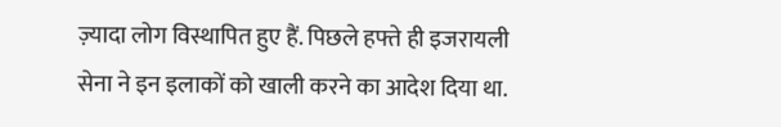ज़्यादा लोग विस्थापित हुए हैं. पिछले हफ्ते ही इजरायली सेना ने इन इलाकों को खाली करने का आदेश दिया था.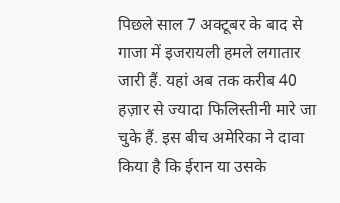पिछले साल 7 अक्टूबर के बाद से गाजा में इजरायली हमले लगातार जारी हैं. यहां अब तक करीब 40 हज़ार से ज्यादा फिलिस्तीनी मारे जा चुके हैं. इस बीच अमेरिका ने दावा किया है कि ईरान या उसके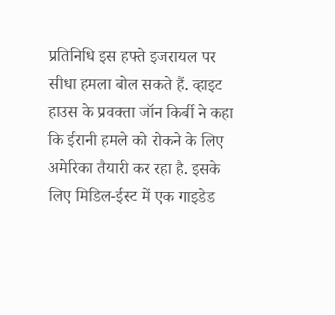प्रतिनिधि इस हफ्ते इजरायल पर सीधा हमला बोल सकते हैं. व्हाइट हाउस के प्रवक्ता जॉन किर्बी ने कहा कि ईरानी हमले को रोकने के लिए अमेरिका तैयारी कर रहा है. इसके लिए मिडिल-ईस्ट में एक गाइडेड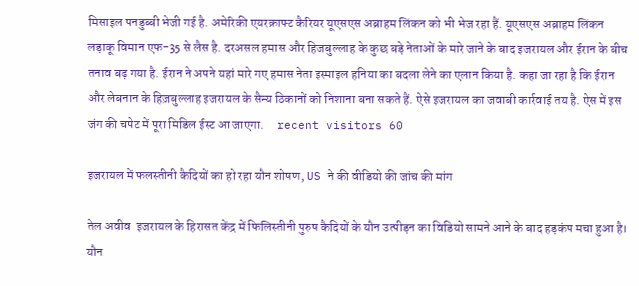मिसाइल पनडुब्बी भेजी गई है. अमेरिकी एयरक्राफ्ट कैरियर यूएसएस अब्राहम लिंकन को भी भेज रहा हैं. यूएसएस अब्राहम लिंकन लड़ाकू विमान एफ-35 से लैस है. दरअसल हमास और हिजबुल्लाह के कुछ बड़े नेताओं के मारे जाने के बाद इजरायल और ईरान के बीच तनाव बढ़ गया है. ईरान ने अपने यहां मारे गए हमास नेता इस्माइल हनिया का बदला लेने का एलान किया है. कहा जा रहा है कि ईरान और लेबनान के हिज़बुल्लाह इजरायल के सैन्य ठिकानों को निशाना बना सकते हैं. ऐसे इजरायल का जवाबी कार्रवाई तय है. ऐस में इस जंग की चपेट में पूरा मिडिल ईस्ट आ जाएगा.     recent visitors 60

इजरायल में फलस्तीनी कैदियों का हो रहा यौन शोषण, US ने की वीडियो की जांच की मांग

तेल अवीव  इजरायल के हिरासत केंद्र में फिलिस्तीनी पुरुष कैदियों के यौन उत्पीड़न का विडियो सामने आने के बाद हड़कंप मचा हुआ है। यौन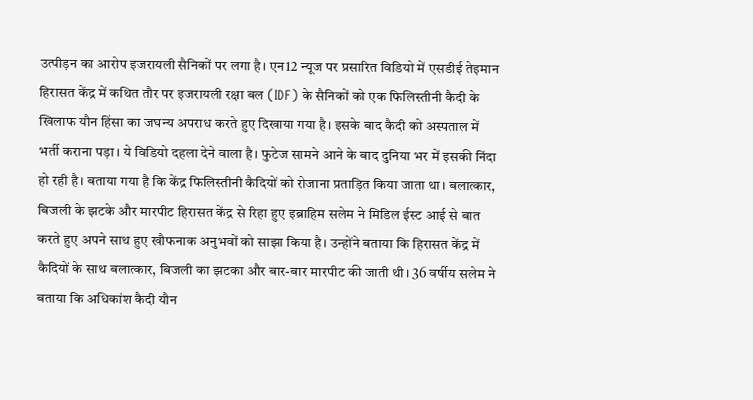उत्पीड़न का आरोप इजरायली सैनिकों पर लगा है। एन12 न्यूज पर प्रसारित विडियो में एसडीई तेइमान हिरासत केंद्र में कथित तौर पर इजरायली रक्षा बल (IDF) के सैनिकों को एक फिलिस्तीनी कैदी के खिलाफ यौन हिंसा का जघन्य अपराध करते हुए दिखाया गया है। इसके बाद कैदी को अस्पताल में भर्ती कराना पड़ा। ये विडियो दहला देने वाला है। फुटेज सामने आने के बाद दुनिया भर में इसकी निंदा हो रही है। बताया गया है कि केंद्र फिलिस्तीनी कैदियों को रोजाना प्रताड़ित किया जाता था। बलात्कार, बिजली के झटके और मारपीट हिरासत केंद्र से रिहा हुए इब्राहिम सलेम ने मिडिल ईस्ट आई से बात करते हुए अपने साथ हुए खौफनाक अनुभवों को साझा किया है। उन्होंने बताया कि हिरासत केंद्र में कैदियों के साथ बलात्कार, बिजली का झटका और बार-बार मारपीट की जाती थी। 36 वर्षीय सलेम ने बताया कि अधिकांश कैदी यौन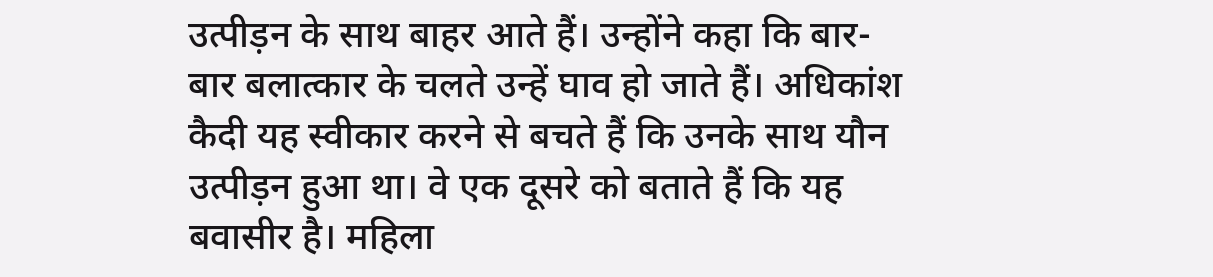उत्पीड़न के साथ बाहर आते हैं। उन्होंने कहा कि बार-बार बलात्कार के चलते उन्हें घाव हो जाते हैं। अधिकांश कैदी यह स्वीकार करने से बचते हैं कि उनके साथ यौन उत्पीड़न हुआ था। वे एक दूसरे को बताते हैं कि यह बवासीर है। महिला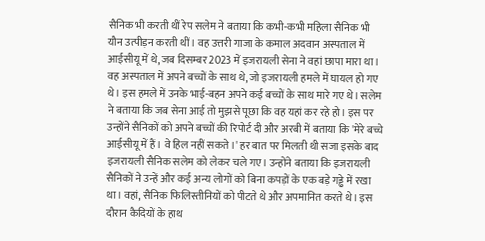सैनिक भी करती थीं रेप सलेम ने बताया कि कभी-कभी महिला सैनिक भी यौन उत्पीड़न करती थीं। वह उत्तरी गाजा के कमाल अदवान अस्पताल में आईसीयू में थे, जब दिसम्बर 2023 में इजरायली सेना ने वहां छापा मारा था। वह अस्पताल में अपने बच्चों के साथ थे, जो इजरायली हमले में घायल हो गए थे। इस हमले में उनके भाई-बहन अपने कई बच्चों के साथ मारे गए थे। सलेम ने बताया कि जब सेना आई तो मुझसे पूछा कि वह यहां कर रहे हो। इस पर उन्होंने सैनिकों को अपने बच्चों की रिपोर्ट दी और अरबी में बताया कि 'मेरे बच्चे आईसीयू में हैं। वे हिल नहीं सकते।' हर बात पर मिलती थी सजा इसके बाद इजरायली सैनिक सलेम को लेकर चले गए। उन्होंने बताया कि इजरायली सैनिकों ने उन्हें और कई अन्य लोगों को बिना कपड़ों के एक बड़े गड्ढे में रखा था। वहां, सैनिक फिलिस्तीनियों को पीटते थे और अपमानित करते थे। इस दौरान कैदियों के हाथ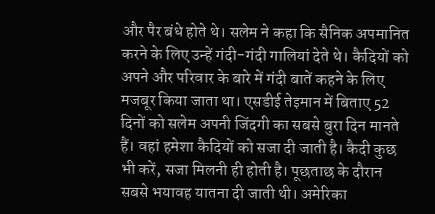और पैर बंधे होते थे। सलेम ने कहा कि सैनिक अपमानित करने के लिए उन्हें गंदी-गंदी गालियां देते थे। कैदियों को अपने और परिवार के बारे में गंदी बातें कहने के लिए मजबूर किया जाता था। एसडीई तेइमान में बिताए 52 दिनों को सलेम अपनी जिंदगी का सबसे बुरा दिन मानते हैं। वहां हमेशा कैदियों को सजा दी जाती है। कैदी कुछ भी करें, सजा मिलनी ही होती है। पूछताछ के दौरान सबसे भयावह यातना दी जाती थी। अमेरिका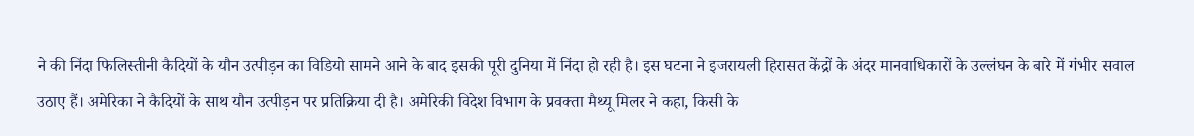ने की निंदा फिलिस्तीनी कैदियों के यौन उत्पीड़न का विडियो सामने आने के बाद इसकी पूरी दुनिया में निंदा हो रही है। इस घटना ने इजरायली हिरासत केंद्रों के अंदर मानवाधिकारों के उल्लंघन के बारे में गंभीर सवाल उठाए हैं। अमेरिका ने कैदियों के साथ यौन उत्पीड़न पर प्रतिक्रिया दी है। अमेरिकी विदेश विभाग के प्रवक्ता मैथ्यू मिलर ने कहा, किसी के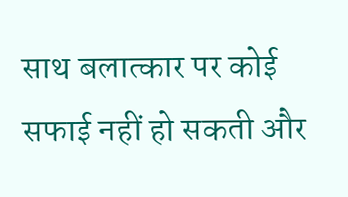साथ बलात्कार पर कोई सफाई नहीं हो सकती और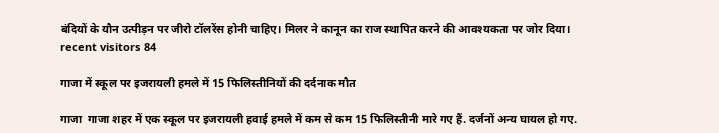बंदियों के यौन उत्पीड़न पर जीरो टॉलरेंस होनी चाहिए। मिलर ने कानून का राज स्थापित करने की आवश्यकता पर जोर दिया। recent visitors 84

गाजा में स्कूल पर इजरायली हमले में 15 फिलिस्तीनियों की दर्दनाक मौत

गाजा  गाजा शहर में एक स्कूल पर इजरायली हवाई हमले में कम से कम 15 फिलिस्तीनी मारे गए हैं. दर्जनों अन्य घायल हो गए.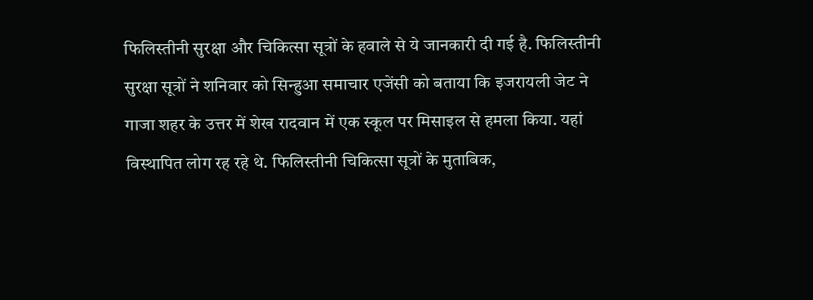फिलिस्तीनी सुरक्षा और चिकित्सा सूत्रों के हवाले से ये जानकारी दी गई है. फिलिस्तीनी सुरक्षा सूत्रों ने शनिवार को सिन्हुआ समाचार एजेंसी को बताया कि इजरायली जेट ने गाजा शहर के उत्तर में शेख रादवान में एक स्कूल पर मिसाइल से हमला किया. यहां विस्थापित लोग रह रहे थे. फिलिस्तीनी चिकित्सा सूत्रों के मुताबिक,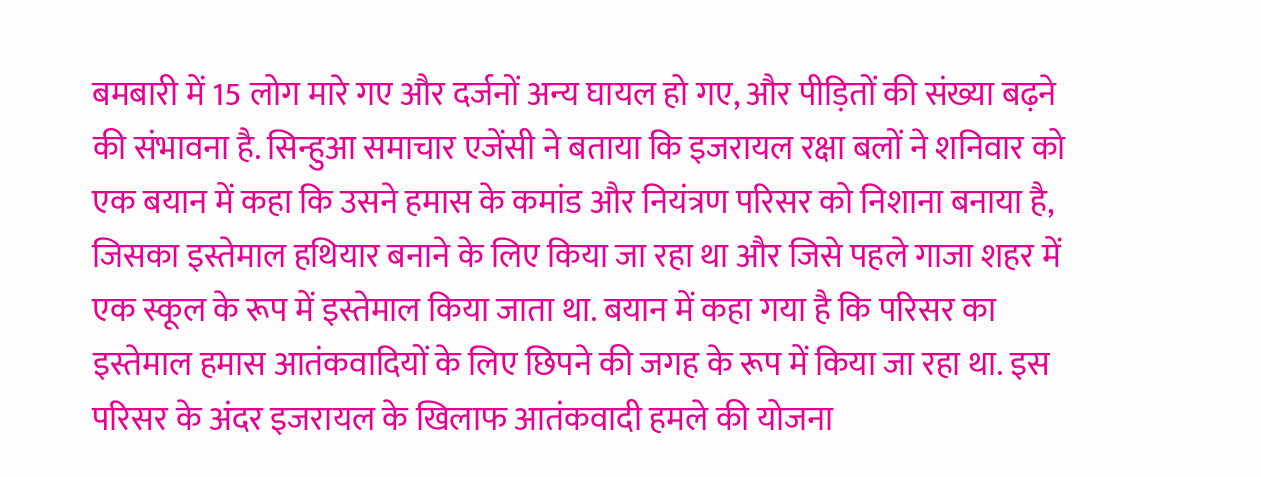बमबारी में 15 लोग मारे गए और दर्जनों अन्य घायल हो गए, और पीड़ितों की संख्या बढ़ने की संभावना है. सिन्हुआ समाचार एजेंसी ने बताया कि इजरायल रक्षा बलों ने शनिवार को एक बयान में कहा कि उसने हमास के कमांड और नियंत्रण परिसर को निशाना बनाया है, जिसका इस्तेमाल हथियार बनाने के लिए किया जा रहा था और जिसे पहले गाजा शहर में एक स्कूल के रूप में इस्तेमाल किया जाता था. बयान में कहा गया है कि परिसर का इस्तेमाल हमास आतंकवादियों के लिए छिपने की जगह के रूप में किया जा रहा था. इस परिसर के अंदर इजरायल के खिलाफ आतंकवादी हमले की योजना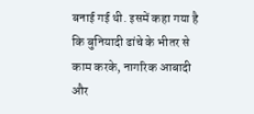बनाई गई थी. इसमें कहा गया है कि बुनियादी ढांचे के भीतर से काम करके, नागरिक आबादी और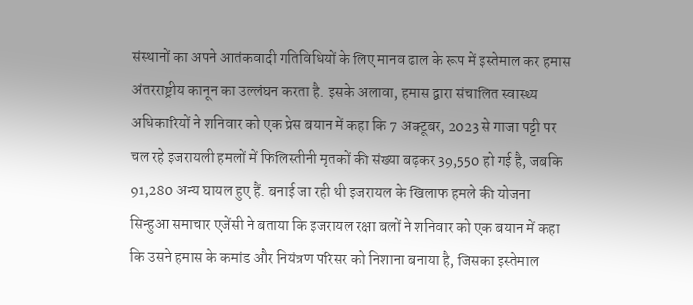संस्थानों का अपने आतंकवादी गतिविधियों के लिए मानव ढाल के रूप में इस्तेमाल कर हमास अंतरराष्ट्रीय कानून का उल्लंघन करता है. इसके अलावा, हमास द्वारा संचालित स्वास्थ्य अधिकारियों ने शनिवार को एक प्रेस बयान में कहा कि 7 अक्टूबर, 2023 से गाजा पट्टी पर चल रहे इजरायली हमलों में फिलिस्तीनी मृतकों की संख्या बढ़कर 39,550 हो गई है, जबकि 91,280 अन्य घायल हुए हैं. बनाई जा रही थी इजरायल के खिलाफ हमले की योजना सिन्हुआ समाचार एजेंसी ने बताया कि इजरायल रक्षा बलों ने शनिवार को एक बयान में कहा कि उसने हमास के कमांड और नियंत्रण परिसर को निशाना बनाया है, जिसका इस्तेमाल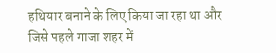हथियार बनाने के लिए किया जा रहा था और जिसे पहले गाजा शहर में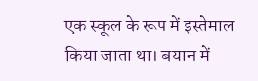एक स्कूल के रूप में इस्तेमाल किया जाता था। बयान में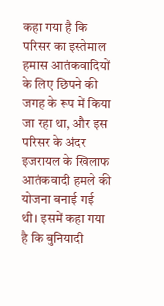कहा गया है कि परिसर का इस्तेमाल हमास आतंकवादियों के लिए छिपने की जगह के रूप में किया जा रहा था, और इस परिसर के अंदर इजरायल के खिलाफ आतंकवादी हमले की योजना बनाई गई थी। इसमें कहा गया है कि बुनियादी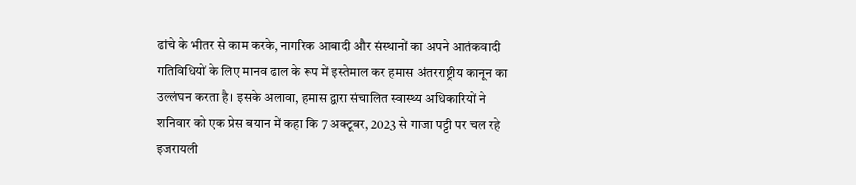ढांचे के भीतर से काम करके, नागरिक आबादी और संस्थानों का अपने आतंकवादी गतिविधियों के लिए मानव ढाल के रूप में इस्तेमाल कर हमास अंतरराष्ट्रीय कानून का उल्लंघन करता है। इसके अलावा, हमास द्वारा संचालित स्वास्थ्य अधिकारियों ने शनिवार को एक प्रेस बयान में कहा कि 7 अक्टूबर, 2023 से गाजा पट्टी पर चल रहे इजरायली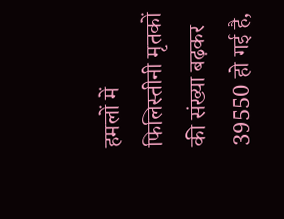हमलों में फिलिस्तीनी मृतकों की संख्या बढ़कर 39550 हो गई है,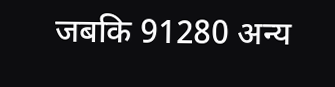जबकि 91280 अन्य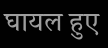घायल हुए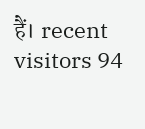हैं। recent visitors 94